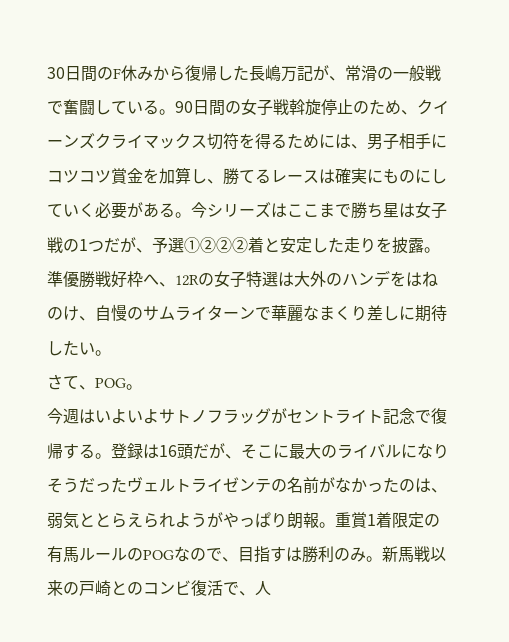30日間のF休みから復帰した長嶋万記が、常滑の一般戦で奮闘している。90日間の女子戦斡旋停止のため、クイーンズクライマックス切符を得るためには、男子相手にコツコツ賞金を加算し、勝てるレースは確実にものにしていく必要がある。今シリーズはここまで勝ち星は女子戦の1つだが、予選①②②②着と安定した走りを披露。準優勝戦好枠へ、12Rの女子特選は大外のハンデをはねのけ、自慢のサムライターンで華麗なまくり差しに期待したい。
さて、POG。
今週はいよいよサトノフラッグがセントライト記念で復帰する。登録は16頭だが、そこに最大のライバルになりそうだったヴェルトライゼンテの名前がなかったのは、弱気ととらえられようがやっぱり朗報。重賞1着限定の有馬ルールのPOGなので、目指すは勝利のみ。新馬戦以来の戸崎とのコンビ復活で、人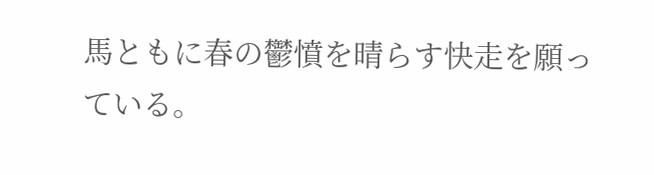馬ともに春の鬱憤を晴らす快走を願っている。